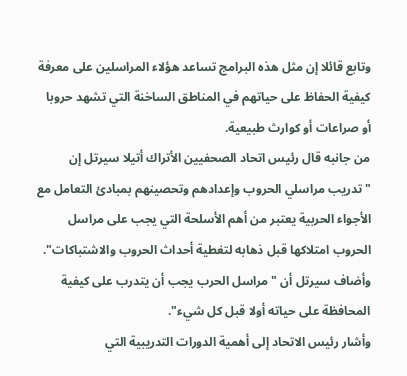وتابع قائلا إن مثل هذه البرامج تساعد هؤلاء المراسلين على معرفة كيفية الحفاظ على حياتهم في المناطق الساخنة التي تشهد حروبا أو صراعات أو كوارث طبيعية.
من جانبه قال رئيس اتحاد الصحفيين الأتراك أتيلا سيرتل إن "تدريب مراسلي الحروب وإعدادهم وتحصينهم بمبادئ التعامل مع الأجواء الحربية يعتبر من أهم الأسلحة التي يجب على مراسل الحروب امتلاكها قبل ذهابه لتغطية أحداث الحروب والاشتباكات".
وأضاف سيرتل أن "مراسل الحرب يجب أن يتدرب على كيفية المحافظة على حياته أولا قبل كل شيء".
وأشار رئيس الاتحاد إلى أهمية الدورات التدريبية التي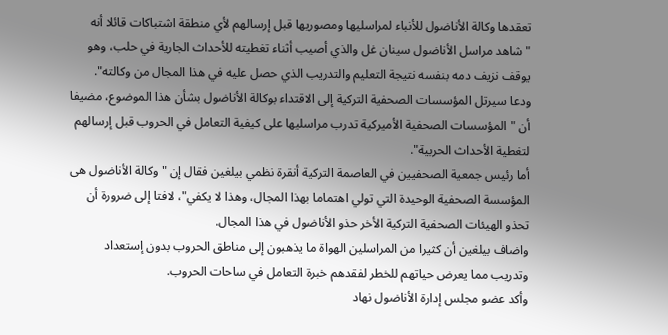تعقدها وكالة الأناضول للأنباء لمراسليها ومصوريها قبل إرسالهم لأي منطقة اشتباكات قائلا أنه "شاهد مراسل الأناضول سينان غل والذي أصيب أثناء تغطيته للأحداث الجارية في حلب، وهو يوقف نزيف دمه بنفسه نتيجة التعليم والتدريب الذي حصل عليه في هذا المجال من وكالته".
ودعا سيرتل المؤسسات الصحفية التركية إلى الاقتداء بوكالة الأناضول بشأن هذا الموضوع، مضيفا أن "المؤسسات الصحفية الأميركية تدرب مراسليها على كيفية التعامل في الحروب قبل إرسالهم لتغطية الأحداث الحربية".
أما رئيس جمعية الصحفيين في العاصمة التركية أنقرة نظمي بيلغين فقال إن "وكالة الأناضول هى المؤسسة الصحفية الوحيدة التي تولي اهتماما بهذا المجال، وهذا لا يكفي"، لافتا إلى ضرورة أن تحذو الهيئات الصحفية التركية الأخر حذو الأناضول في هذا المجال.
واضاف بيلغين أن كثيرا من المراسلين الهواة ما يذهبون إلى مناطق الحروب بدون إستعداد وتدريب مما يعرض حياتهم للخطر لفقدهم خبرة التعامل في ساحات الحروب.
وأكد عضو مجلس إدارة الأناضول نهاد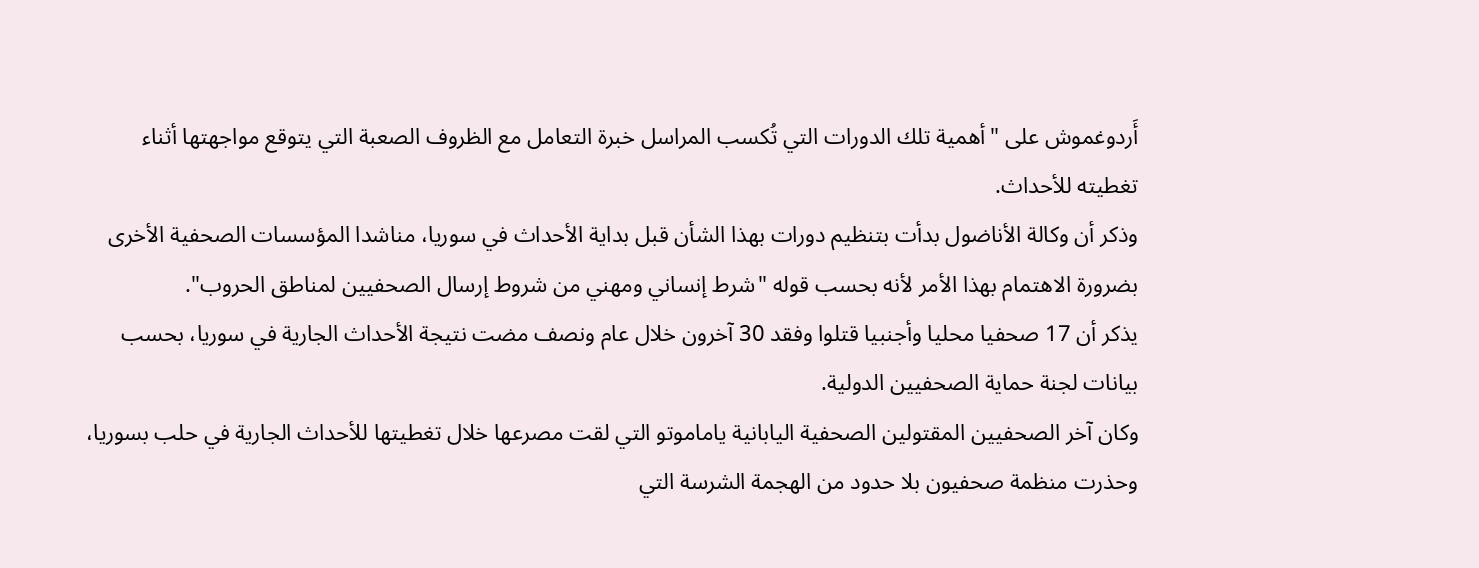أَردوغموش على "أهمية تلك الدورات التي تُكسب المراسل خبرة التعامل مع الظروف الصعبة التي يتوقع مواجهتها أثناء تغطيته للأحداث.
وذكر أن وكالة الأناضول بدأت بتنظيم دورات بهذا الشأن قبل بداية الأحداث في سوريا، مناشدا المؤسسات الصحفية الأخرى بضرورة الاهتمام بهذا الأمر لأنه بحسب قوله "شرط إنساني ومهني من شروط إرسال الصحفيين لمناطق الحروب".
يذكر أن 17 صحفيا محليا وأجنبيا قتلوا وفقد 30 آخرون خلال عام ونصف مضت نتيجة الأحداث الجارية في سوريا، بحسب بيانات لجنة حماية الصحفيين الدولية.
وكان آخر الصحفيين المقتولين الصحفية اليابانية ياماموتو التي لقت مصرعها خلال تغطيتها للأحداث الجارية في حلب بسوريا، وحذرت منظمة صحفيون بلا حدود من الهجمة الشرسة التي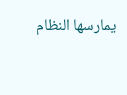يمارسها النظام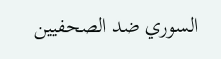السوري ضد الصحفيين